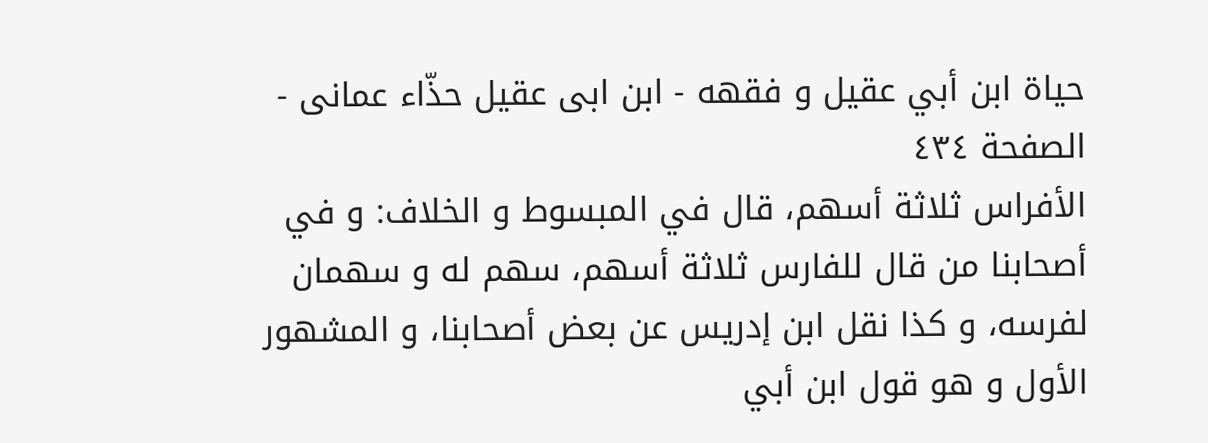حياة ابن أبي عقيل و فقهه - ابن ابى عقيل حذّاء عمانى - الصفحة ٤٣٤
الأفراس ثلاثة أسهم، قال في المبسوط و الخلاف: و في أصحابنا من قال للفارس ثلاثة أسهم، سهم له و سهمان لفرسه، و كذا نقل ابن إدريس عن بعض أصحابنا، و المشهور الأول و هو قول ابن أبي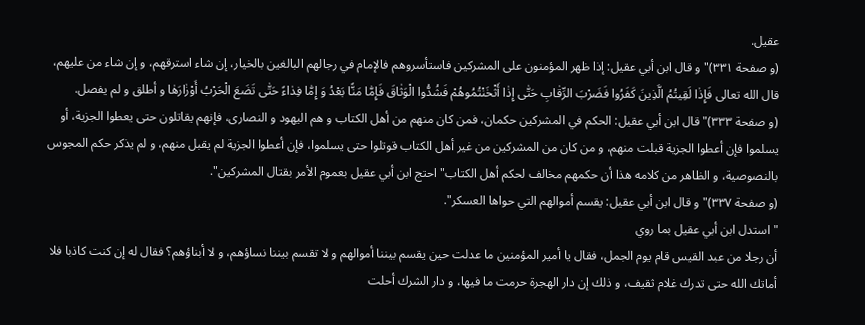عقيل.
(و صفحة ٣٣١)" و قال ابن أبي عقيل: إذا ظهر المؤمنون على المشركين فاستأسروهم فالإمام في رجالهم البالغين بالخيار، إن شاء استرقهم، و إن شاء من عليهم، قال الله تعالى فَإِذٰا لَقِيتُمُ الَّذِينَ كَفَرُوا فَضَرْبَ الرِّقٰابِ حَتّٰى إِذٰا أَثْخَنْتُمُوهُمْ فَشُدُّوا الْوَثٰاقَ فَإِمّٰا مَنًّا بَعْدُ وَ إِمّٰا فِدٰاءً حَتّٰى تَضَعَ الْحَرْبُ أَوْزٰارَهٰا و أطلق و لم يفصل.
(و صفحة ٣٣٣)" قال ابن أبي عقيل: الحكم في المشركين حكمان، فمن كان منهم من أهل الكتاب و هم اليهود و النصارى، فإنهم يقاتلون حتى يعطوا الجزية، أو يسلموا فإن أعطوا الجزية قبلت منهم، و من كان من المشركين من غير أهل الكتاب قوتلوا حتى يسلموا، فإن أعطوا الجزية لم يقبل منهم، و لم يذكر حكم المجوس بالنصوصية، و الظاهر من كلامه هذا أن حكمهم مخالف لحكم أهل الكتاب" احتج ابن أبي عقيل بعموم الأمر بقتال المشركين".
(و صفحة ٣٣٧)" و قال ابن أبي عقيل: يقسم أموالهم التي حواها العسكر".
" استدل ابن أبي عقيل بما روي
أن رجلا من عبد القيس قام يوم الجمل، فقال يا أمير المؤمنين ما عدلت حين يقسم بيننا أموالهم و لا تقسم بيننا نساؤهم، و لا أبناؤهم؟ فقال له إن كنت كاذبا فلا أماتك الله حتى تدرك غلام ثقيف، و ذلك إن دار الهجرة حرمت ما فيها، و دار الشرك أحلت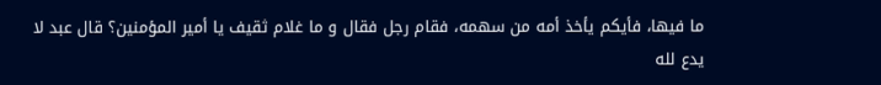ما فيها، فأيكم يأخذ أمه من سهمه، فقام رجل فقال و ما غلام ثقيف يا أمير المؤمنين؟ قال عبد لا يدع لله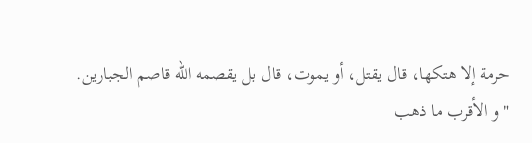حرمة إلا هتكها، قال يقتل، أو يموت، قال بل يقصمه الله قاصم الجبارين.
" و الأقرب ما ذهب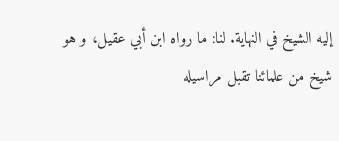إليه الشيخ في النهاية. لنا: ما رواه ابن أبي عقيل، و هو شيخ من علمائنا تقبل مراسيله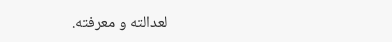لعدالته و معرفته.